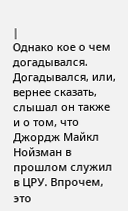|
Однако кое о чем догадывался. Догадывался, или, вернее сказать, слышал он также и о том, что Джордж Майкл Нойзман в прошлом служил в ЦРУ. Впрочем, это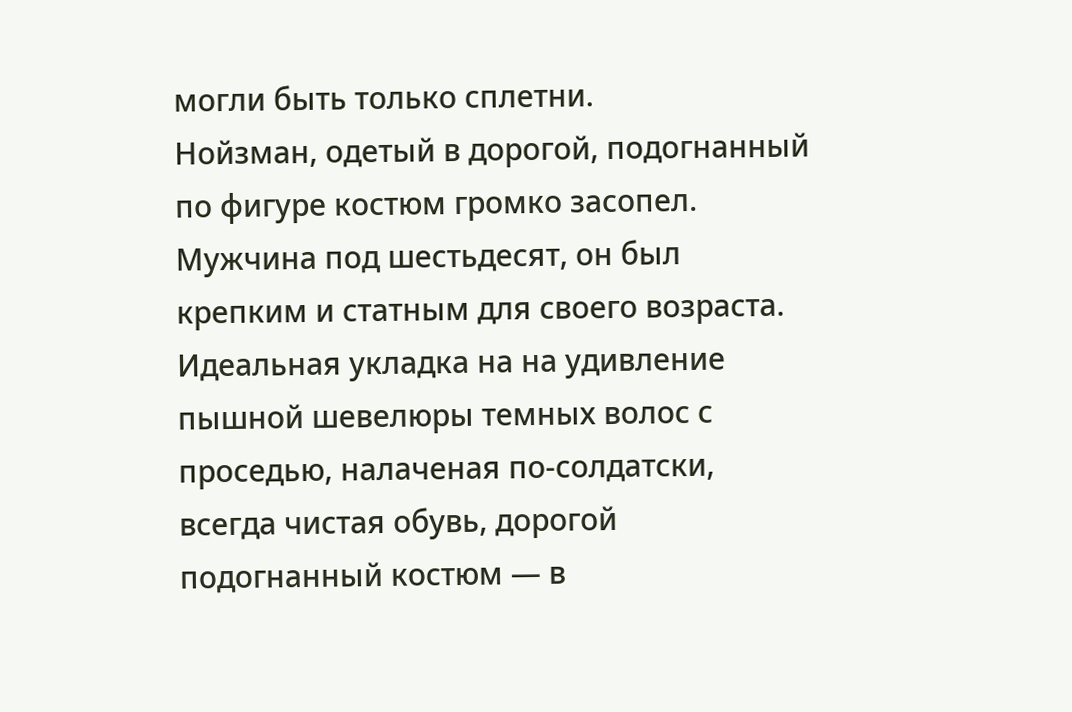могли быть только сплетни.
Нойзман, одетый в дорогой, подогнанный по фигуре костюм громко засопел. Мужчина под шестьдесят, он был крепким и статным для своего возраста.
Идеальная укладка на на удивление пышной шевелюры темных волос с проседью, налаченая по-солдатски, всегда чистая обувь, дорогой подогнанный костюм — в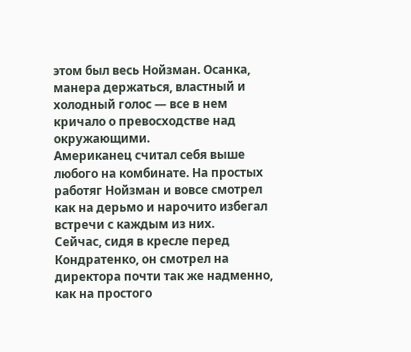этом был весь Нойзман. Осанка, манера держаться, властный и холодный голос — все в нем кричало о превосходстве над окружающими.
Американец считал себя выше любого на комбинате. На простых работяг Нойзман и вовсе смотрел как на дерьмо и нарочито избегал встречи с каждым из них.
Сейчас, сидя в кресле перед Кондратенко, он смотрел на директора почти так же надменно, как на простого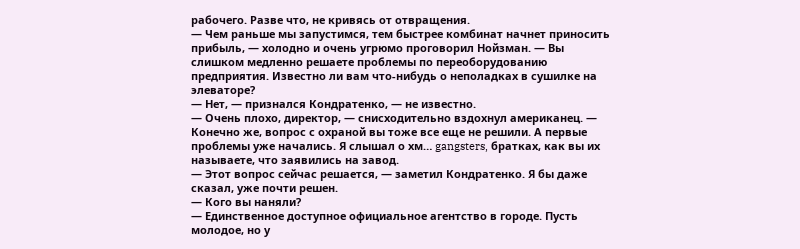рабочего. Разве что, не кривясь от отвращения.
— Чем раньше мы запустимся, тем быстрее комбинат начнет приносить прибыль, — холодно и очень угрюмо проговорил Нойзман. — Вы слишком медленно решаете проблемы по переоборудованию предприятия. Известно ли вам что-нибудь о неполадках в сушилке на элеваторе?
— Нет, — признался Кондратенко, — не известно.
— Очень плохо, директор, — снисходительно вздохнул американец. — Конечно же, вопрос с охраной вы тоже все еще не решили. А первые проблемы уже начались. Я слышал о хм… gangsters, братках, как вы их называете, что заявились на завод.
— Этот вопрос сейчас решается, — заметил Кондратенко. Я бы даже сказал, уже почти решен.
— Кого вы наняли?
— Единственное доступное официальное агентство в городе. Пусть молодое, но у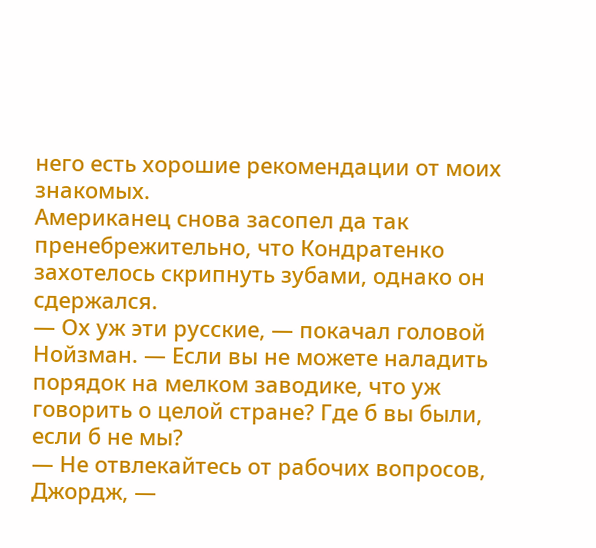него есть хорошие рекомендации от моих знакомых.
Американец снова засопел да так пренебрежительно, что Кондратенко захотелось скрипнуть зубами, однако он сдержался.
— Ох уж эти русские, — покачал головой Нойзман. — Если вы не можете наладить порядок на мелком заводике, что уж говорить о целой стране? Где б вы были, если б не мы?
— Не отвлекайтесь от рабочих вопросов, Джордж, —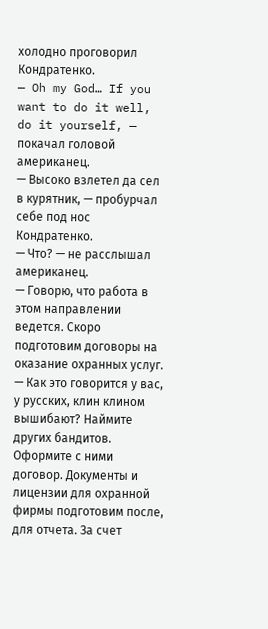холодно проговорил Кондратенко.
— Oh my God… If you want to do it well, do it yourself, — покачал головой американец.
— Высоко взлетел да сел в курятник, — пробурчал себе под нос Кондратенко.
— Что? — не расслышал американец.
— Говорю, что работа в этом направлении ведется. Скоро подготовим договоры на оказание охранных услуг.
— Как это говорится у вас, у русских, клин клином вышибают? Наймите других бандитов. Оформите с ними договор. Документы и лицензии для охранной фирмы подготовим после, для отчета. За счет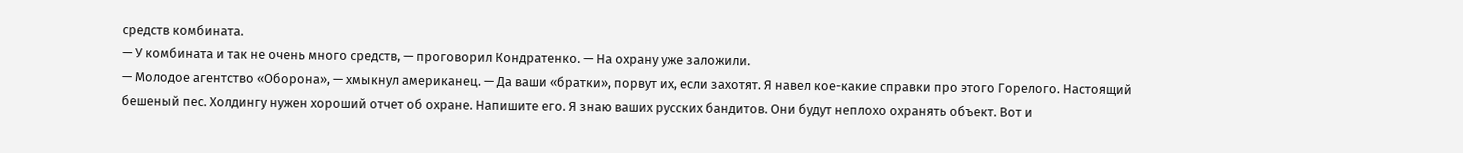средств комбината.
— У комбината и так не очень много средств, — проговорил Кондратенко. — На охрану уже заложили.
— Молодое агентство «Оборона», — хмыкнул американец. — Да ваши «братки», порвут их, если захотят. Я навел кое-какие справки про этого Горелого. Настоящий бешеный пес. Холдингу нужен хороший отчет об охране. Напишите его. Я знаю ваших русских бандитов. Они будут неплохо охранять объект. Вот и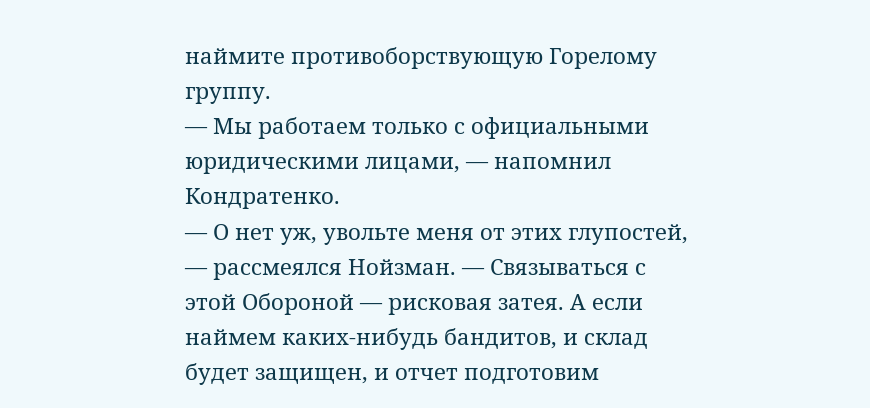наймите противоборствующую Горелому группу.
— Мы работаем только с официальными юридическими лицами, — напомнил Кондратенко.
— О нет уж, увольте меня от этих глупостей, — рассмеялся Нойзман. — Связываться с этой Обороной — рисковая затея. А если наймем каких-нибудь бандитов, и склад будет защищен, и отчет подготовим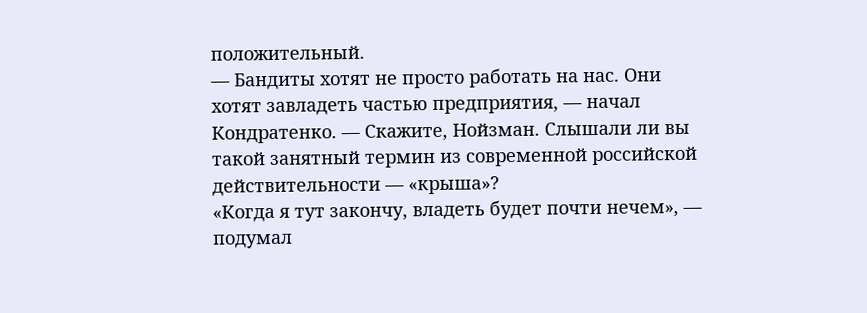положительный.
— Бандиты хотят не просто работать на нас. Они хотят завладеть частью предприятия, — начал Кондратенко. — Скажите, Нойзман. Слышали ли вы такой занятный термин из современной российской действительности — «крыша»?
«Когда я тут закончу, владеть будет почти нечем», — подумал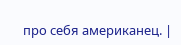про себя американец. |